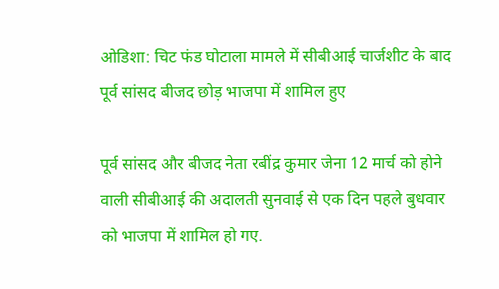ओडिशा: चिट फंड घोटाला मामले में सीबीआई चार्जशीट के बाद पूर्व सांसद बीजद छोड़ भाजपा में शामिल हुए

पूर्व सांसद और बीजद नेता रबींद्र कुमार जेना 12 मार्च को होने वाली सीबीआई की अदालती सुनवाई से एक दिन पहले बुधवार को भाजपा में शामिल हो गए.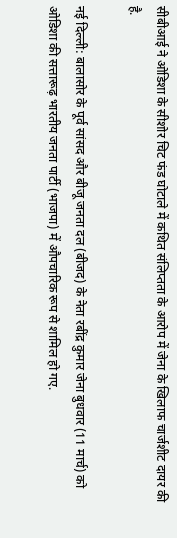सीबीआई ने ओडिशा के सीशोर चिट फंड घोटाले में कथित संलिप्तता के आरोप में जेना के खिलाफ चार्जशीट दायर की है.

नई दिल्ली: बालासोर के पूर्व सांसद और बीजू जनता दल (बीजद) के नेता रबींद्र कुमार जेना बुधवार (11 मार्च) को ओडिशा की सत्तारूढ़ भारतीय जनता पार्टी (भाजपा) में औपचारिक रूप से शामिल हो गए.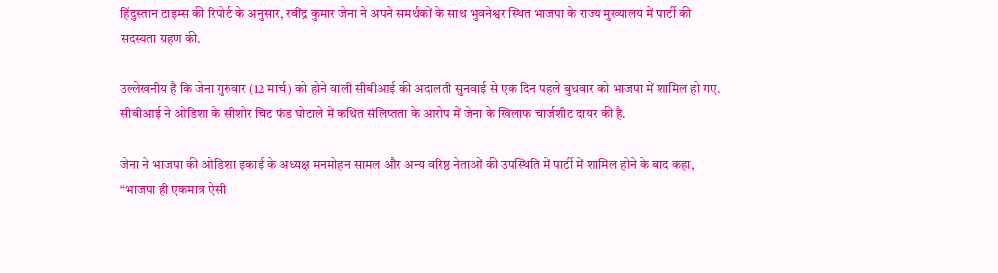हिंदुस्तान टाइम्स की रिपोर्ट के अनुसार, रबींद्र कुमार जेना ने अपने समर्थकों के साथ भुवनेश्वर स्थित भाजपा के राज्य मुख्यालय में पार्टी की सदस्यता ग्रहण की.

उल्लेखनीय है कि जेना गुरुवार (12 मार्च) को होने वाली सीबीआई की अदालती सुनवाई से एक दिन पहले बुधवार को भाजपा में शामिल हो गए. सीबीआई ने ओडिशा के सीशोर चिट फंड घोटाले में कथित संलिप्तता के आरोप में जेना के खिलाफ चार्जशीट दायर की है.

जेना ने भाजपा की ओडिशा इकाई के अध्यक्ष मनमोहन सामल और अन्य वरिष्ठ नेताओं की उपस्थिति में पार्टी में शामिल होने के बाद कहा, “भाजपा ही एकमात्र ऐसी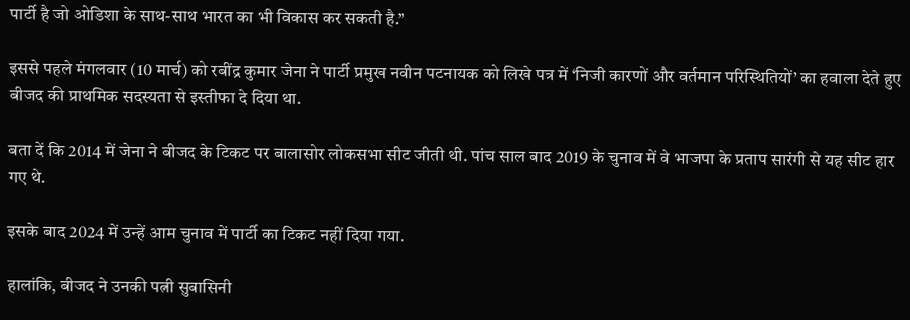पार्टी है जो ओडिशा के साथ-साथ भारत का भी विकास कर सकती है.”

इससे पहले मंगलवार (10 मार्च) को रबींद्र कुमार जेना ने पार्टी प्रमुख नवीन पटनायक को लिखे पत्र में ‘निजी कारणों और वर्तमान परिस्थितियों’ का हवाला देते हुए बीजद की प्राथमिक सदस्यता से इस्तीफा दे दिया था.

बता दें कि 2014 में जेना ने बीजद के टिकट पर बालासोर लोकसभा सीट जीती थी. पांच साल बाद 2019 के चुनाव में वे भाजपा के प्रताप सारंगी से यह सीट हार गए थे.

इसके बाद 2024 में उन्हें आम चुनाव में पार्टी का टिकट नहीं दिया गया.

हालांकि, बीजद ने उनकी पत्नी सुबासिनी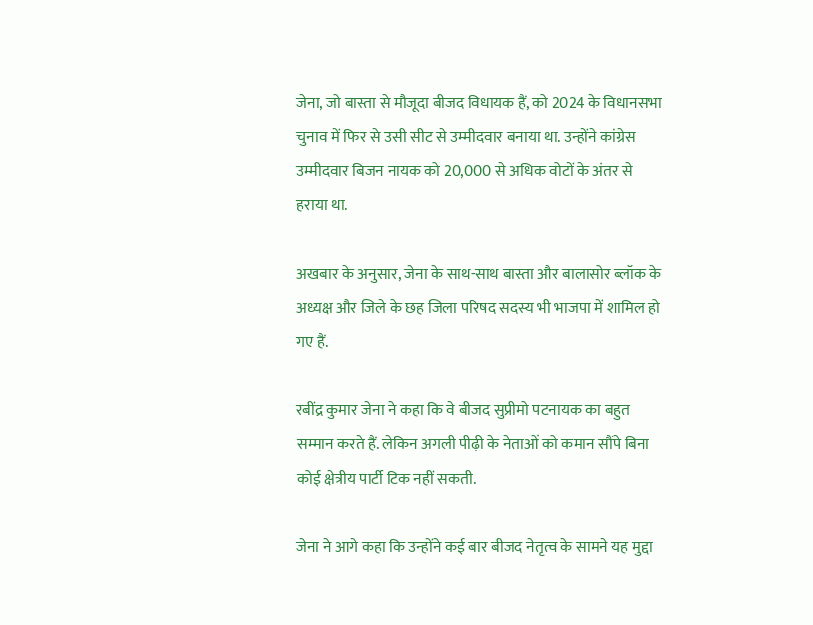जेना, जो बास्ता से मौजूदा बीजद विधायक हैं, को 2024 के विधानसभा चुनाव में फिर से उसी सीट से उम्मीदवार बनाया था. उन्होंने कांग्रेस उम्मीदवार बिजन नायक को 20,000 से अधिक वोटों के अंतर से हराया था.

अखबार के अनुसार, जेना के साथ-साथ बास्ता और बालासोर ब्लॉक के अध्यक्ष और जिले के छह जिला परिषद सदस्य भी भाजपा में शामिल हो गए हैं.

रबींद्र कुमार जेना ने कहा कि वे बीजद सुप्रीमो पटनायक का बहुत सम्मान करते हैं. लेकिन अगली पीढ़ी के नेताओं को कमान सौंपे बिना कोई क्षेत्रीय पार्टी टिक नहीं सकती.

जेना ने आगे कहा कि उन्होंने कई बार बीजद नेतृत्व के सामने यह मुद्दा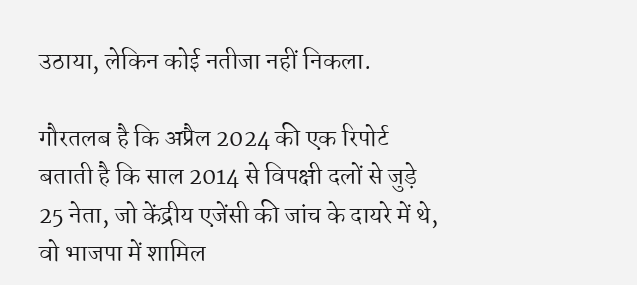उठाया, लेकिन कोई नतीजा नहीं निकला.

गौरतलब है कि अप्रैल 2024 की एक रिपोर्ट बताती है कि साल 2014 से विपक्षी दलों से जुड़े 25 नेता, जो केंद्रीय एजेंसी की जांच के दायरे में थे, वो भाजपा में शामिल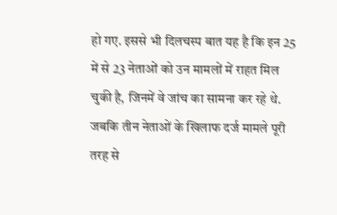हो गए. इससे भी दिलचस्प बात यह है कि इन 25 में से 23 नेताओं को उन मामलों में राहत मिल चुकी है, जिनमें वे जांच का सामना कर रहे थे. जबकि तीन नेताओं के खिलाफ दर्ज मामले पूरी तरह से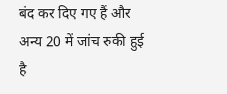बंद कर दिए गए हैं और अन्य 20 में जांच रुकी हुई है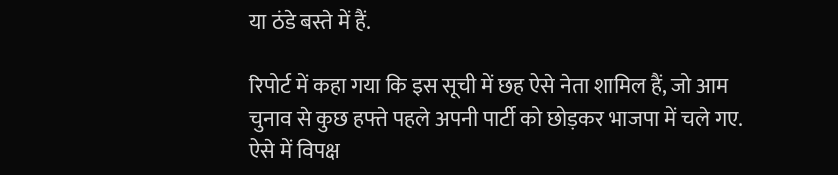या ठंडे बस्ते में हैं.

रिपोर्ट में कहा गया कि इस सूची में छह ऐसे नेता शामिल हैं, जो आम चुनाव से कुछ हफ्ते पहले अपनी पार्टी को छोड़कर भाजपा में चले गए. ऐसे में विपक्ष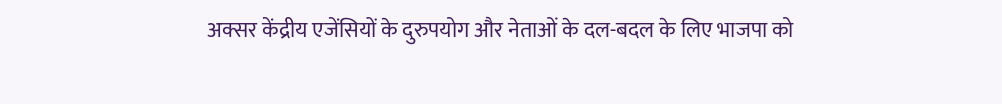अक्सर केंद्रीय एजेंसियों के दुरुपयोग और नेताओं के दल-बदल के लिए भाजपा को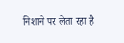निशाने पर लेता रहा है